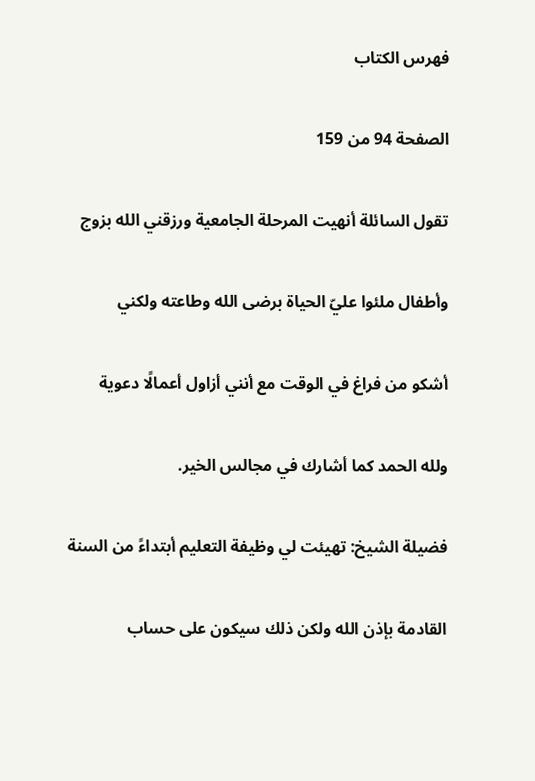فهرس الكتاب

الصفحة 94 من 159

تقول السائلة أنهيت المرحلة الجامعية ورزقني الله بزوج

وأطفال ملئوا عليّ الحياة برضى الله وطاعته ولكني

أشكو من فراغ في الوقت مع أنني أزاول أعمالًا دعوية

ولله الحمد كما أشارك في مجالس الخير.

فضيلة الشيخ: تهيئت لي وظيفة التعليم أبتداءً من السنة

القادمة بإذن الله ولكن ذلك سيكون على حساب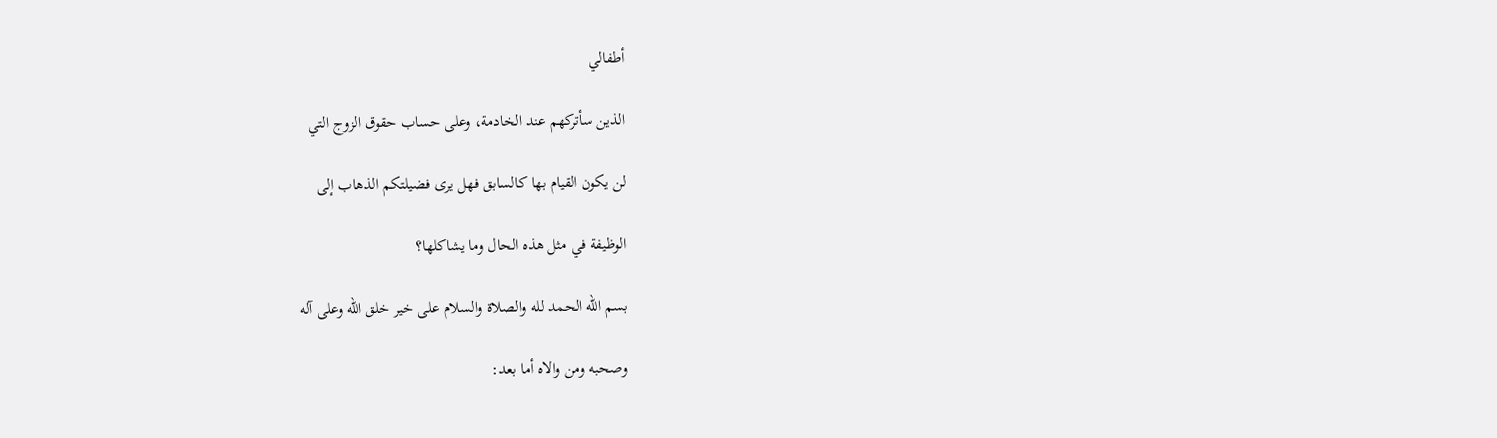أطفالي

الذين سأتركهم عند الخادمة، وعلى حساب حقوق الزوج التي

لن يكون القيام بها كالسابق فهل يرى فضيلتكم الذهاب إلى

الوظيفة في مثل هذه الحال وما يشاكلها؟

بسم الله الحمد لله والصلاة والسلام على خير خلق الله وعلى آله

وصحبه ومن والاه أما بعد: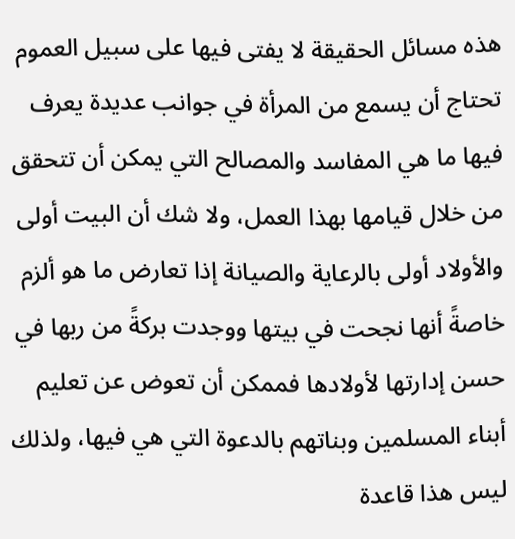هذه مسائل الحقيقة لا يفتى فيها على سبيل العموم تحتاج أن يسمع من المرأة في جوانب عديدة يعرف فيها ما هي المفاسد والمصالح التي يمكن أن تتحقق من خلال قيامها بهذا العمل، ولا شك أن البيت أولى والأولاد أولى بالرعاية والصيانة إذا تعارض ما هو ألزم خاصةً أنها نجحت في بيتها ووجدت بركةً من ربها في حسن إدارتها لأولادها فممكن أن تعوض عن تعليم أبناء المسلمين وبناتهم بالدعوة التي هي فيها، ولذلك ليس هذا قاعدة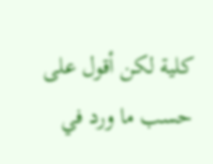كلية لكن أقول على حسب ما ورد في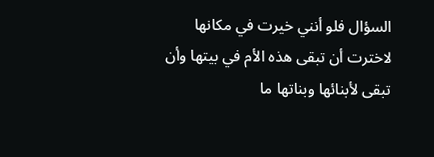السؤال فلو أنني خيرت في مكانها لاخترت أن تبقى هذه الأم في بيتها وأن تبقى لأبنائها وبناتها ما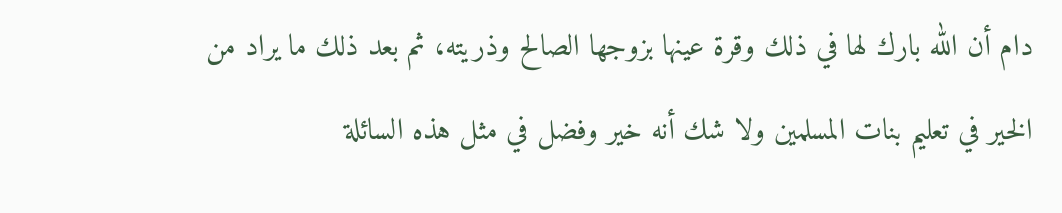دام أن الله بارك لها في ذلك وقرة عينها بزوجها الصالح وذريته، ثم بعد ذلك ما يراد من الخير في تعليم بنات المسلمين ولا شك أنه خير وفضل في مثل هذه السائلة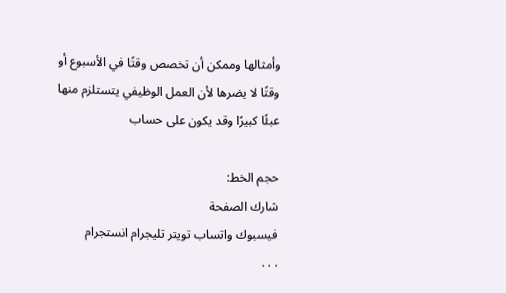وأمثالها وممكن أن تخصص وقتًا في الأسبوع أو وقتًا لا يضرها لأن العمل الوظيفي يتستلزم منها عبئًا كبيرًا وقد يكون على حساب

حجم الخط:
شارك الصفحة
فيسبوك واتساب تويتر تليجرام انستجرام
. . .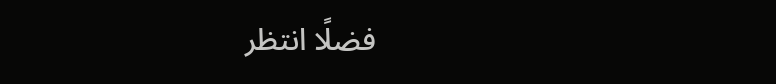فضلًا انتظر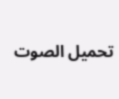تحميل الصوت